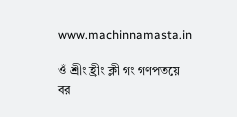www.machinnamasta.in

ওঁ শ্রীং হ্রীং ক্লী গং গণপতয়ে বর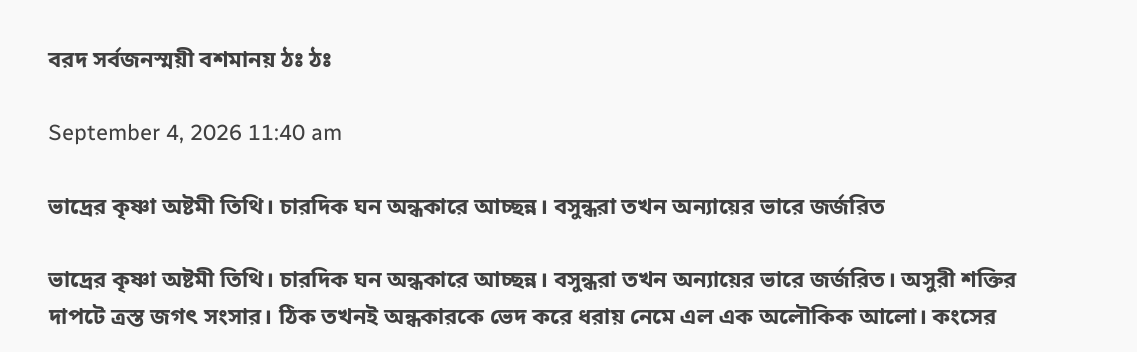বরদ সর্বজনস্ময়ী বশমানয় ঠঃ ঠঃ

September 4, 2026 11:40 am

ভাদ্রের কৃষ্ণা অষ্টমী তিথি। চারদিক ঘন অন্ধকারে আচ্ছন্ন। বসুন্ধরা তখন অন্যায়ের ভারে জর্জরিত

ভাদ্রের কৃষ্ণা অষ্টমী তিথি। চারদিক ঘন অন্ধকারে আচ্ছন্ন। বসুন্ধরা তখন অন্যায়ের ভারে জর্জরিত। অসুরী শক্তির দাপটে ত্রস্ত জগৎ সংসার। ঠিক তখনই অন্ধকারকে ভেদ করে ধরায় নেমে এল এক অলৌকিক আলো। কংসের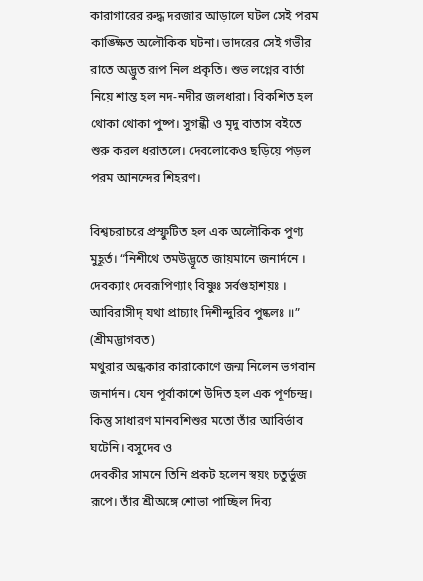কারাগারের রুদ্ধ দরজার আড়ালে ঘটল সেই পরম কাঙ্ক্ষিত অলৌকিক ঘটনা। ভাদরের সেই গভীর রাতে অদ্ভুত রূপ নিল প্রকৃতি। শুভ লগ্নের বার্তা নিয়ে শান্ত হল নদ-নদীর জলধারা। বিকশিত হল থোকা থোকা পুষ্প। সুগন্ধী ও মৃদু বাতাস বইতে শুরু করল ধরাতলে। দেবলোকেও ছড়িয়ে পড়ল পরম আনন্দের শিহরণ।

বিশ্বচরাচরে প্রস্ফুটিত হল এক অলৌকিক পুণ্য মুহূর্ত। “নিশীথে তমউদ্ভূতে জায়মানে জনার্দনে ।
দেবক্যাং দেবরূপিণ্যাং বিষ্ণুঃ সর্বগুহাশয়ঃ ।
আবিরাসীদ্ যথা প্রাচ্যাং দিশীন্দুরিব পুষ্কলঃ ॥” (শ্রীমদ্ভাগবত)
মথুরার অন্ধকার কারাকোণে জন্ম নিলেন ভগবান জনার্দন। যেন পূর্বাকাশে উদিত হল এক পূর্ণচন্দ্র। কিন্তু সাধারণ মানবশিশুর মতো তাঁর আবির্ভাব ঘটেনি। বসুদেব ও
দেবকীর সামনে তিনি প্রকট হলেন স্বয়ং চতুর্ভুজ রূপে। তাঁর শ্রীঅঙ্গে শোভা পাচ্ছিল দিব্য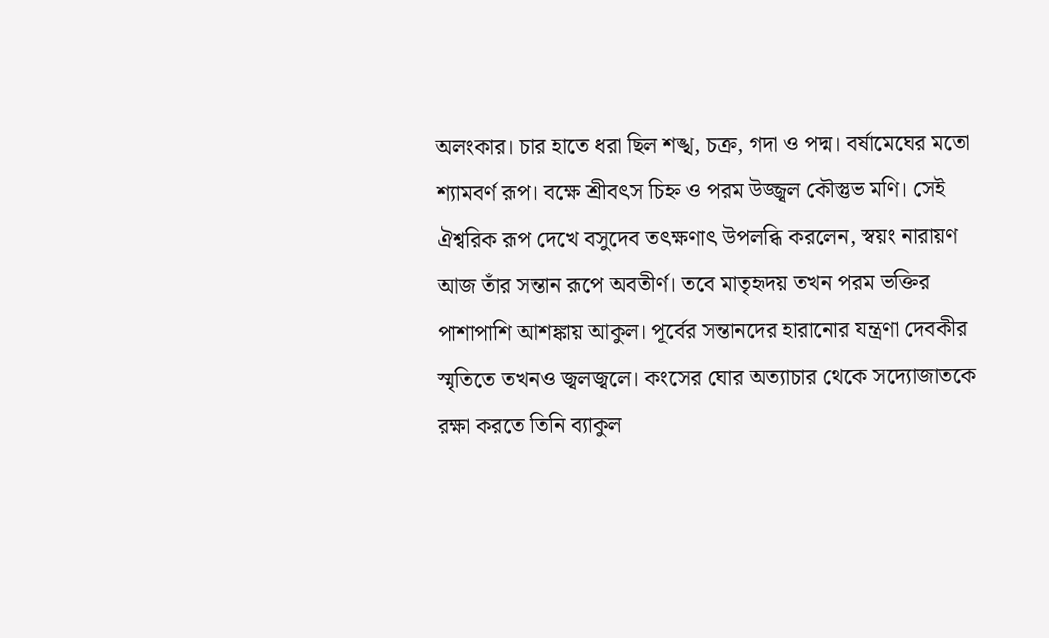অলংকার। চার হাতে ধরা ছিল শঙ্খ, চক্র, গদা ও পদ্ম। বর্ষামেঘের মতো শ্যামবর্ণ রূপ। বক্ষে শ্রীবৎস চিহ্ন ও পরম উজ্জ্বল কৌস্তুভ মণি। সেই ঐশ্বরিক রূপ দেখে বসুদেব তৎক্ষণাৎ উপলব্ধি করলেন, স্বয়ং নারায়ণ আজ তাঁর সন্তান রূপে অবতীর্ণ। তবে মাতৃহৃদয় তখন পরম ভক্তির পাশাপাশি আশঙ্কায় আকুল। পূর্বের সন্তানদের হারানোর যন্ত্রণা দেবকীর স্মৃতিতে তখনও জ্বলজ্বলে। কংসের ঘোর অত্যাচার থেকে সদ্যোজাতকে রক্ষা করতে তিনি ব্যাকুল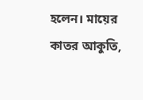হলেন। মায়ের কাতর আকুতি,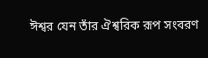ঈশ্বর যেন তাঁর ঐশ্বরিক রূপ সংবরণ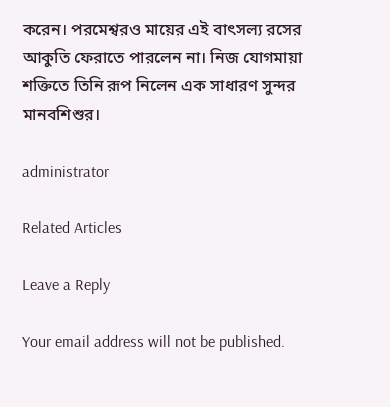করেন। পরমেশ্বরও মায়ের এই বাৎসল্য রসের আকুতি ফেরাতে পারলেন না। নিজ যোগমায়া শক্তিতে তিনি রূপ নিলেন এক সাধারণ সুন্দর মানবশিশুর।

administrator

Related Articles

Leave a Reply

Your email address will not be published.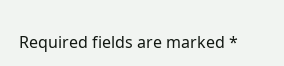Required fields are marked *